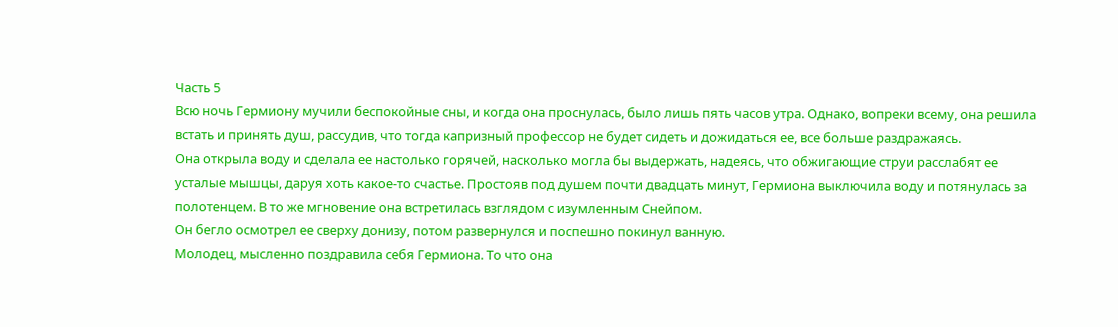Часть 5
Всю ночь Гермиону мучили беспокойные сны, и когда она проснулась, было лишь пять часов утра. Однако, вопреки всему, она решила встать и принять душ, рассудив, что тогда капризный профессор не будет сидеть и дожидаться ее, все больше раздражаясь.
Она открыла воду и сделала ее настолько горячей, насколько могла бы выдержать, надеясь, что обжигающие струи расслабят ее усталые мышцы, даруя хоть какое-то счастье. Простояв под душем почти двадцать минут, Гермиона выключила воду и потянулась за полотенцем. В то же мгновение она встретилась взглядом с изумленным Снейпом.
Он бегло осмотрел ее сверху донизу, потом развернулся и поспешно покинул ванную.
Молодец, мысленно поздравила себя Гермиона. То что она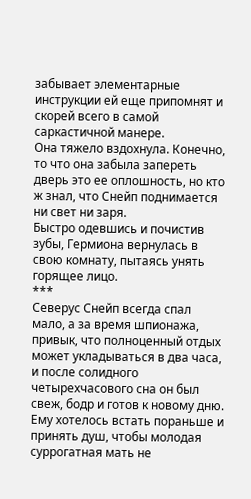забывает элементарные инструкции ей еще припомнят и скорей всего в самой саркастичной манере.
Она тяжело вздохнула. Конечно, то что она забыла запереть дверь это ее оплошность, но кто ж знал, что Снейп поднимается ни свет ни заря.
Быстро одевшись и почистив зубы, Гермиона вернулась в свою комнату, пытаясь унять горящее лицо.
***
Северус Снейп всегда спал мало, а за время шпионажа, привык, что полноценный отдых может укладываться в два часа, и после солидного четырехчасового сна он был свеж, бодр и готов к новому дню. Ему хотелось встать пораньше и принять душ, чтобы молодая суррогатная мать не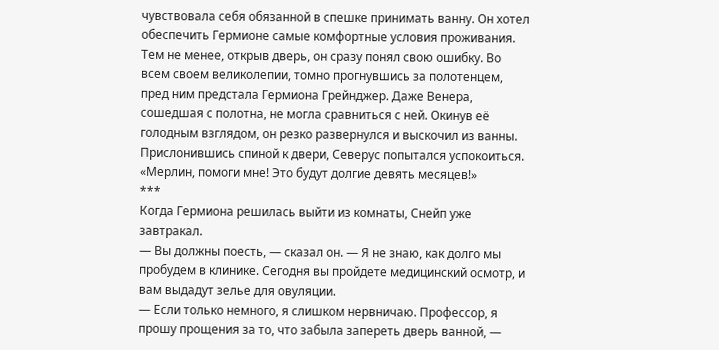чувствовала себя обязанной в спешке принимать ванну. Он хотел обеспечить Гермионе самые комфортные условия проживания.
Тем не менее, открыв дверь, он сразу понял свою ошибку. Во всем своем великолепии, томно прогнувшись за полотенцем, пред ним предстала Гермиона Грейнджер. Даже Венера, сошедшая с полотна, не могла сравниться с ней. Окинув её голодным взглядом, он резко развернулся и выскочил из ванны. Прислонившись спиной к двери, Северус попытался успокоиться.
«Мерлин, помоги мне! Это будут долгие девять месяцев!»
***
Когда Гермиона решилась выйти из комнаты, Снейп уже завтракал.
— Вы должны поесть, — сказал он. — Я не знаю, как долго мы пробудем в клинике. Сегодня вы пройдете медицинский осмотр, и вам выдадут зелье для овуляции.
— Если только немного, я слишком нервничаю. Профессор, я прошу прощения за то, что забыла запереть дверь ванной, —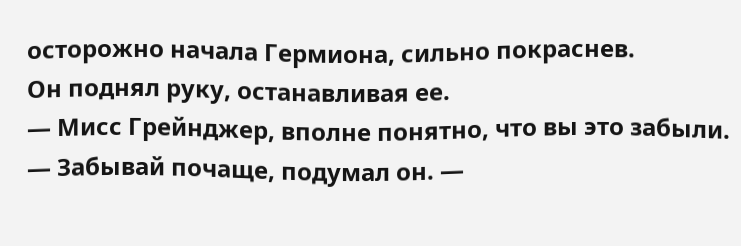осторожно начала Гермиона, сильно покраснев.
Он поднял руку, останавливая ее.
— Мисс Грейнджер, вполне понятно, что вы это забыли. — Забывай почаще, подумал он. —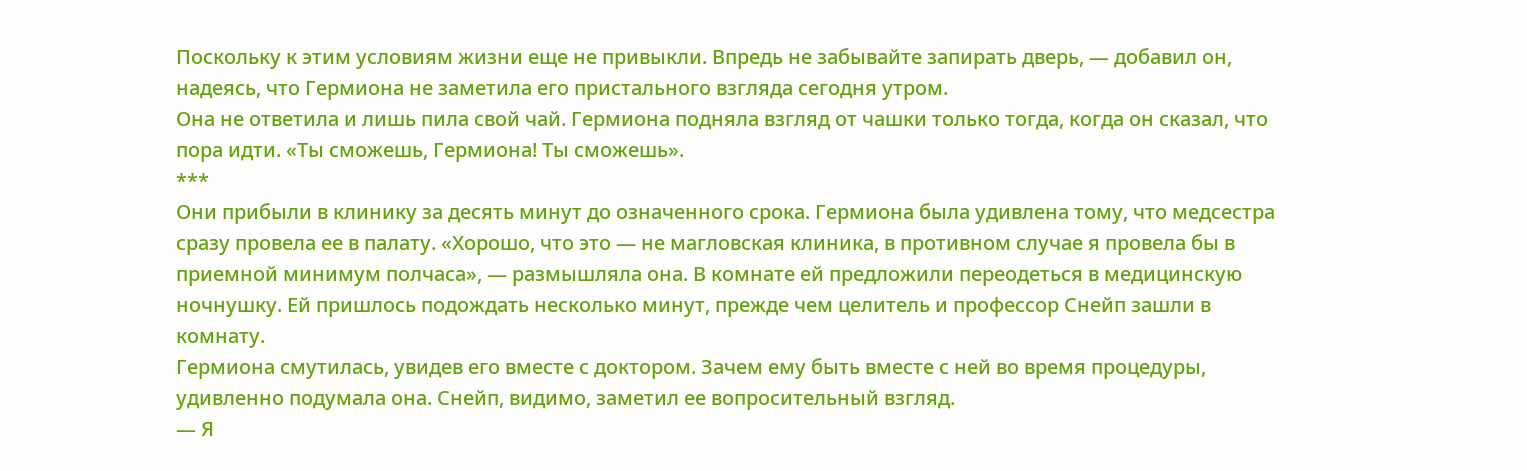Поскольку к этим условиям жизни еще не привыкли. Впредь не забывайте запирать дверь, — добавил он, надеясь, что Гермиона не заметила его пристального взгляда сегодня утром.
Она не ответила и лишь пила свой чай. Гермиона подняла взгляд от чашки только тогда, когда он сказал, что пора идти. «Ты сможешь, Гермиона! Ты сможешь».
***
Они прибыли в клинику за десять минут до означенного срока. Гермиона была удивлена тому, что медсестра сразу провела ее в палату. «Хорошо, что это — не магловская клиника, в противном случае я провела бы в приемной минимум полчаса», — размышляла она. В комнате ей предложили переодеться в медицинскую ночнушку. Ей пришлось подождать несколько минут, прежде чем целитель и профессор Снейп зашли в комнату.
Гермиона смутилась, увидев его вместе с доктором. Зачем ему быть вместе с ней во время процедуры, удивленно подумала она. Снейп, видимо, заметил ее вопросительный взгляд.
— Я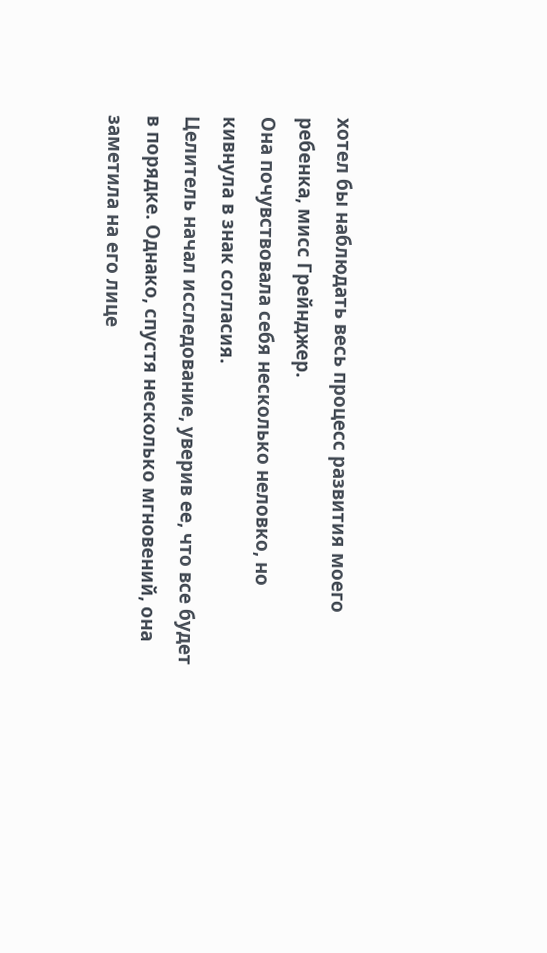хотел бы наблюдать весь процесс развития моего ребенка, мисс Грейнджер.
Она почувствовала себя несколько неловко, но кивнула в знак согласия.
Целитель начал исследование, уверив ее, что все будет в порядке. Однако, спустя несколько мгновений, она заметила на его лице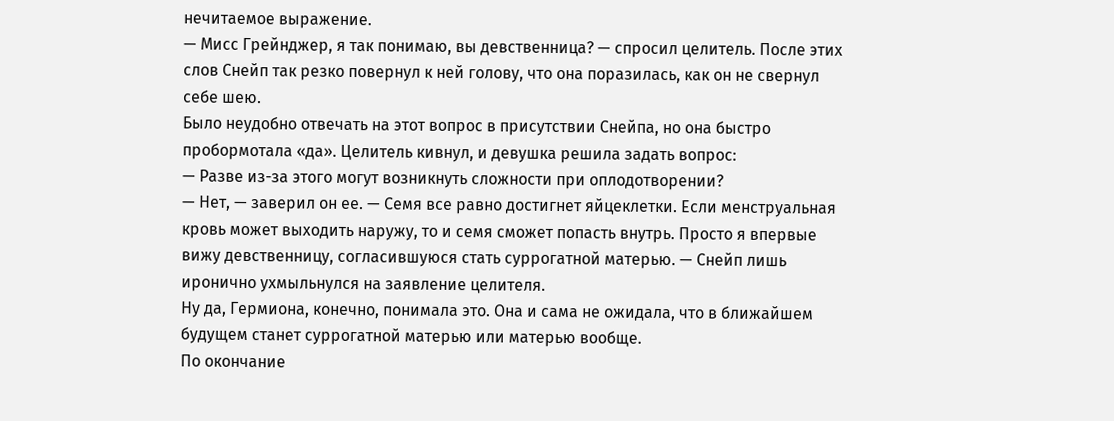нечитаемое выражение.
— Мисс Грейнджер, я так понимаю, вы девственница? — спросил целитель. После этих слов Снейп так резко повернул к ней голову, что она поразилась, как он не свернул себе шею.
Было неудобно отвечать на этот вопрос в присутствии Снейпа, но она быстро пробормотала «да». Целитель кивнул, и девушка решила задать вопрос:
— Разве из-за этого могут возникнуть сложности при оплодотворении?
— Нет, — заверил он ее. — Семя все равно достигнет яйцеклетки. Если менструальная кровь может выходить наружу, то и семя сможет попасть внутрь. Просто я впервые вижу девственницу, согласившуюся стать суррогатной матерью. — Снейп лишь иронично ухмыльнулся на заявление целителя.
Ну да, Гермиона, конечно, понимала это. Она и сама не ожидала, что в ближайшем будущем станет суррогатной матерью или матерью вообще.
По окончание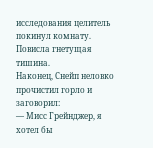исследования целитель покинул комнату. Повисла гнетущая тишина.
Наконец, Снейп неловко прочистил горло и заговорил:
— Мисс Грейнджер, я хотел бы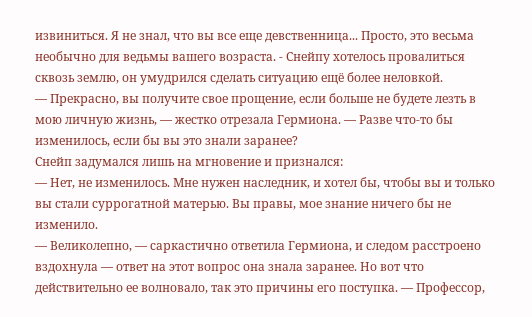извиниться. Я не знал, что вы все еще девственница... Просто, это весьма необычно для ведьмы вашего возраста. - Снейпу хотелось провалиться сквозь землю, он умудрился сделать ситуацию ещё более неловкой.
— Прекрасно, вы получите свое прощение, если больше не будете лезть в мою личную жизнь, — жестко отрезала Гермиона. — Разве что-то бы изменилось, если бы вы это знали заранее?
Снейп задумался лишь на мгновение и признался:
— Нет, не изменилось. Мне нужен наследник, и хотел бы, чтобы вы и только вы стали суррогатной матерью. Вы правы, мое знание ничего бы не изменило.
— Великолепно, — саркастично ответила Гермиона, и следом расстроено вздохнула — ответ на этот вопрос она знала заранее. Но вот что действительно ее волновало, так это причины его поступка. — Профессор,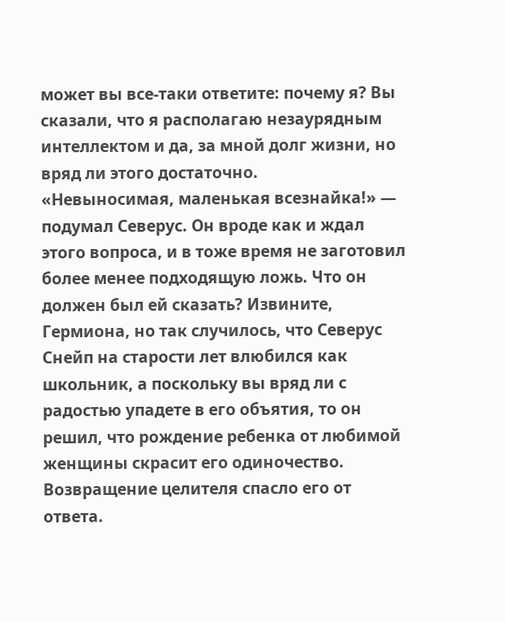может вы все-таки ответите: почему я? Вы сказали, что я располагаю незаурядным интеллектом и да, за мной долг жизни, но вряд ли этого достаточно.
«Невыносимая, маленькая всезнайка!» — подумал Северус. Он вроде как и ждал этого вопроса, и в тоже время не заготовил более менее подходящую ложь. Что он должен был ей сказать? Извините, Гермиона, но так случилось, что Северус Снейп на старости лет влюбился как школьник, а поскольку вы вряд ли с радостью упадете в его объятия, то он решил, что рождение ребенка от любимой женщины скрасит его одиночество.
Возвращение целителя спасло его от ответа.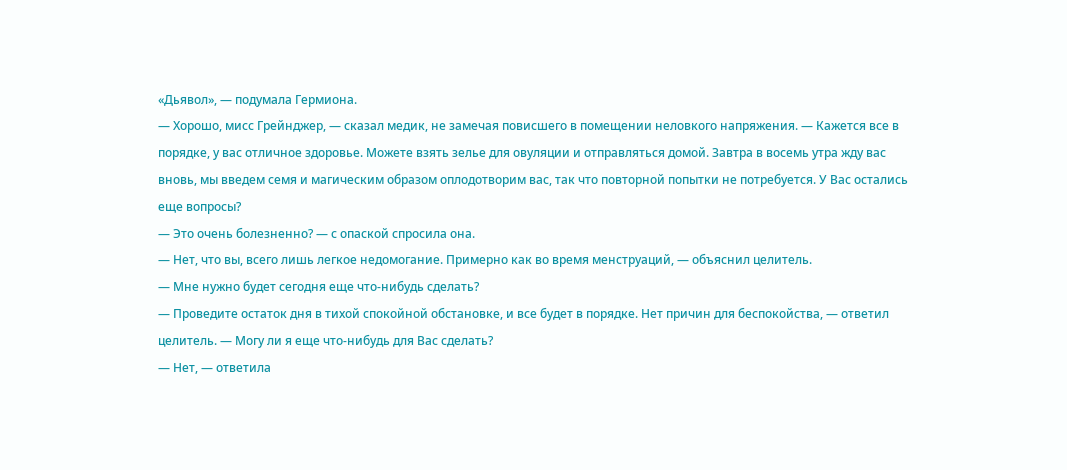«Дьявол», — подумала Гермиона.
— Хорошо, мисс Грейнджер, — сказал медик, не замечая повисшего в помещении неловкого напряжения. — Кажется все в порядке, у вас отличное здоровье. Можете взять зелье для овуляции и отправляться домой. Завтра в восемь утра жду вас вновь, мы введем семя и магическим образом оплодотворим вас, так что повторной попытки не потребуется. У Вас остались еще вопросы?
— Это очень болезненно? — с опаской спросила она.
— Нет, что вы, всего лишь легкое недомогание. Примерно как во время менструаций, — объяснил целитель.
— Мне нужно будет сегодня еще что-нибудь сделать?
— Проведите остаток дня в тихой спокойной обстановке, и все будет в порядке. Нет причин для беспокойства, — ответил целитель. — Могу ли я еще что-нибудь для Вас сделать?
— Нет, — ответила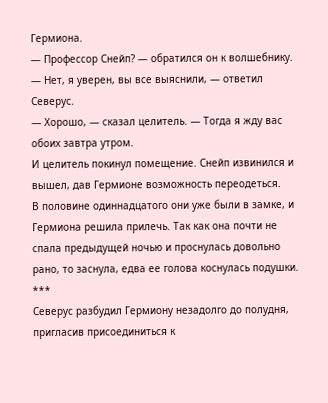Гермиона.
— Профессор Снейп? — обратился он к волшебнику.
— Нет, я уверен, вы все выяснили, — ответил Северус.
— Хорошо, — сказал целитель. — Тогда я жду вас обоих завтра утром.
И целитель покинул помещение. Снейп извинился и вышел, дав Гермионе возможность переодеться.
В половине одиннадцатого они уже были в замке, и Гермиона решила прилечь. Так как она почти не спала предыдущей ночью и проснулась довольно рано, то заснула, едва ее голова коснулась подушки.
***
Северус разбудил Гермиону незадолго до полудня, пригласив присоединиться к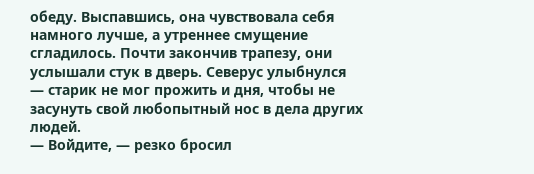обеду. Выспавшись, она чувствовала себя намного лучше, а утреннее смущение сгладилось. Почти закончив трапезу, они услышали стук в дверь. Северус улыбнулся — старик не мог прожить и дня, чтобы не засунуть свой любопытный нос в дела других людей.
— Войдите, — резко бросил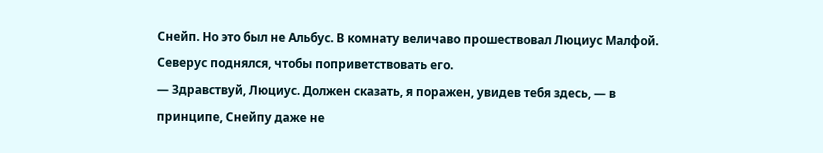Снейп. Но это был не Альбус. В комнату величаво прошествовал Люциус Малфой. Северус поднялся, чтобы поприветствовать его.
— Здравствуй, Люциус. Должен сказать, я поражен, увидев тебя здесь, — в принципе, Снейпу даже не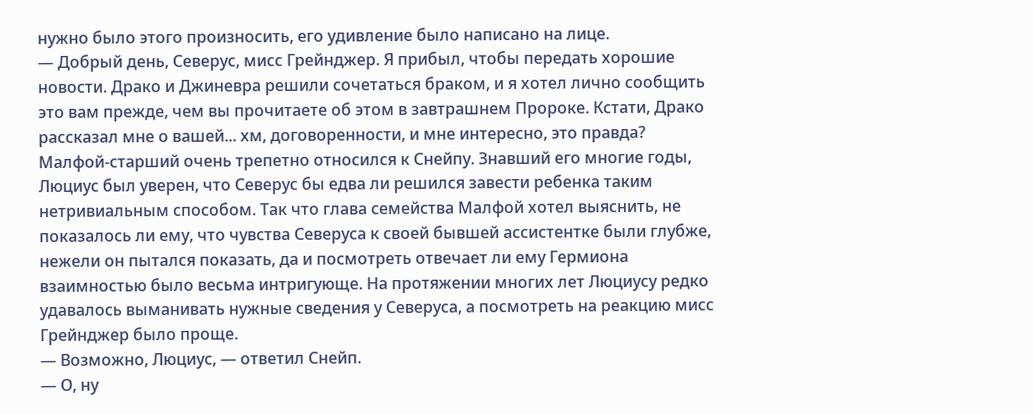нужно было этого произносить, его удивление было написано на лице.
— Добрый день, Северус, мисс Грейнджер. Я прибыл, чтобы передать хорошие новости. Драко и Джиневра решили сочетаться браком, и я хотел лично сообщить это вам прежде, чем вы прочитаете об этом в завтрашнем Пророке. Кстати, Драко рассказал мне о вашей... хм, договоренности, и мне интересно, это правда?
Малфой-старший очень трепетно относился к Снейпу. Знавший его многие годы, Люциус был уверен, что Северус бы едва ли решился завести ребенка таким нетривиальным способом. Так что глава семейства Малфой хотел выяснить, не показалось ли ему, что чувства Северуса к своей бывшей ассистентке были глубже, нежели он пытался показать, да и посмотреть отвечает ли ему Гермиона взаимностью было весьма интригующе. На протяжении многих лет Люциусу редко удавалось выманивать нужные сведения у Северуса, а посмотреть на реакцию мисс Грейнджер было проще.
— Возможно, Люциус, — ответил Снейп.
— О, ну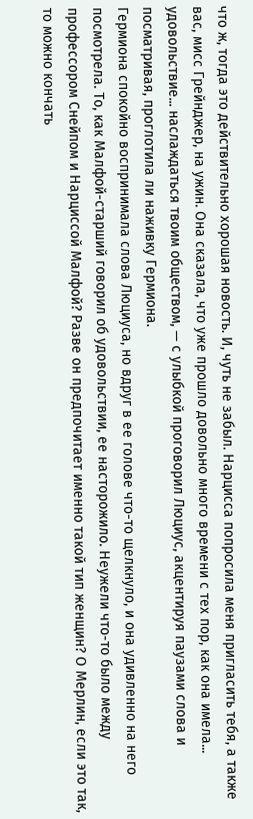что ж, тогда это действительно хорошая новость. И, чуть не забыл. Нарцисса попросила меня пригласить тебя, а также вас, мисс Грейнджер, на ужин. Она сказала, что уже прошло довольно много времени с тех пор, как она имела... удовольствие... наслаждаться твоим обществом, — с улыбкой проговорил Люциус, акцентируя паузами слова и посматривая, проглотила ли наживку Гермиона.
Гермиона спокойно воспринимала слова Люциуса, но вдруг в ее голове что-то щелкнуло, и она удивленно на него посмотрела. То, как Малфой-старший говорил об удовольствии, ее насторожило. Неужели что-то было между профессором Снейпом и Нарциссой Малфой? Разве он предпочитает именно такой тип женщин? О Мерлин, если это так, то можно кончать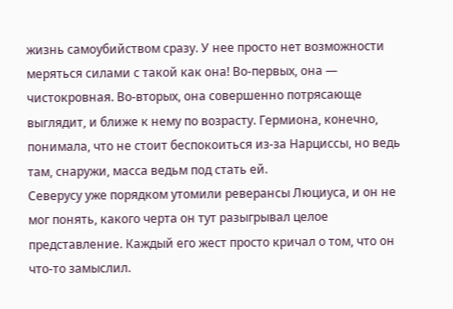жизнь самоубийством сразу. У нее просто нет возможности меряться силами с такой как она! Во-первых, она — чистокровная. Во-вторых, она совершенно потрясающе выглядит, и ближе к нему по возрасту. Гермиона, конечно, понимала, что не стоит беспокоиться из-за Нарциссы, но ведь там, снаружи, масса ведьм под стать ей.
Северусу уже порядком утомили реверансы Люциуса, и он не мог понять, какого черта он тут разыгрывал целое представление. Каждый его жест просто кричал о том, что он что-то замыслил.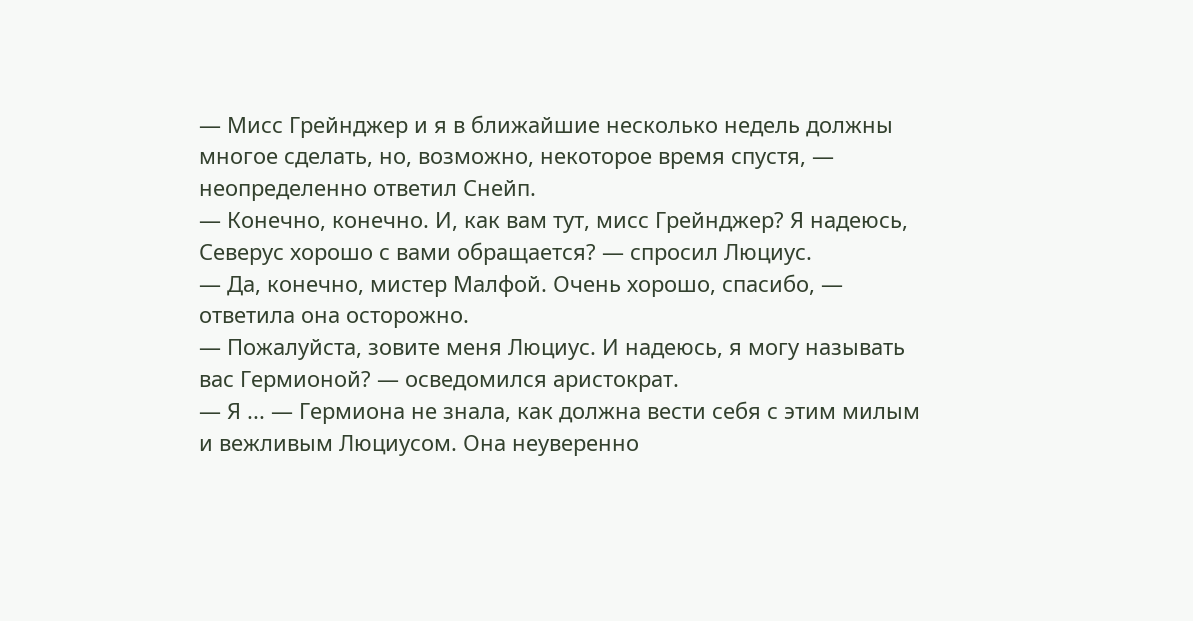— Мисс Грейнджер и я в ближайшие несколько недель должны многое сделать, но, возможно, некоторое время спустя, — неопределенно ответил Снейп.
— Конечно, конечно. И, как вам тут, мисс Грейнджер? Я надеюсь, Северус хорошо с вами обращается? — спросил Люциус.
— Да, конечно, мистер Малфой. Очень хорошо, спасибо, — ответила она осторожно.
— Пожалуйста, зовите меня Люциус. И надеюсь, я могу называть вас Гермионой? — осведомился аристократ.
— Я ... — Гермиона не знала, как должна вести себя с этим милым и вежливым Люциусом. Она неуверенно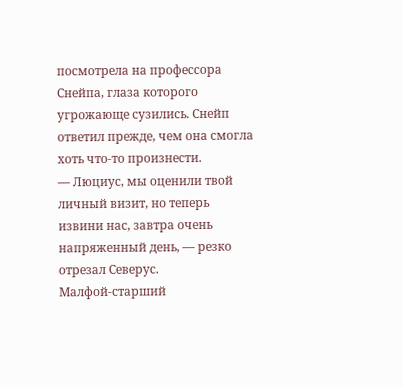посмотрела на профессора Снейпа, глаза которого угрожающе сузились. Снейп ответил прежде, чем она смогла хоть что-то произнести.
— Люциус, мы оценили твой личный визит, но теперь извини нас, завтра очень напряженный день, — резко отрезал Северус.
Малфой-старший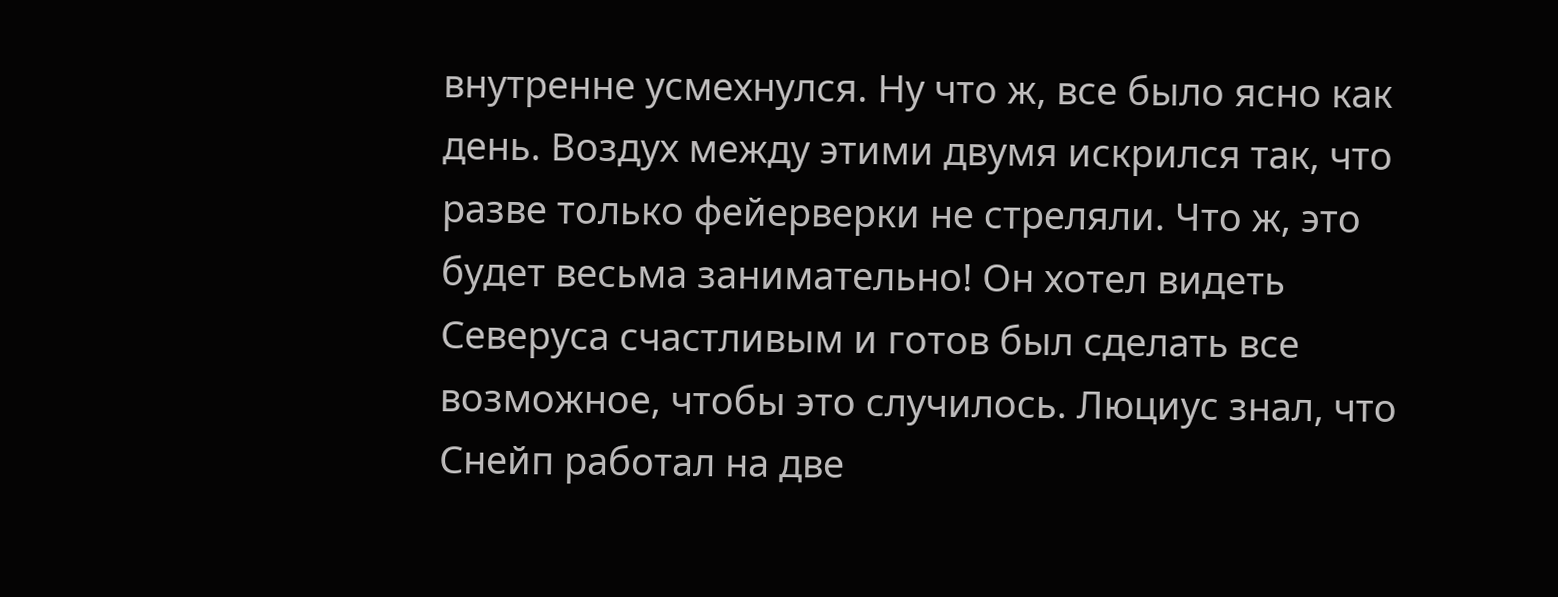внутренне усмехнулся. Ну что ж, все было ясно как день. Воздух между этими двумя искрился так, что разве только фейерверки не стреляли. Что ж, это будет весьма занимательно! Он хотел видеть Северуса счастливым и готов был сделать все возможное, чтобы это случилось. Люциус знал, что Снейп работал на две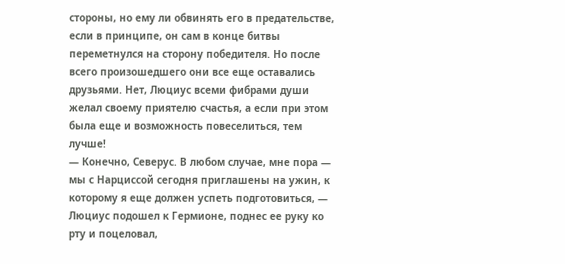стороны, но ему ли обвинять его в предательстве, если в принципе, он сам в конце битвы переметнулся на сторону победителя. Но после всего произошедшего они все еще оставались друзьями. Нет, Люциус всеми фибрами души желал своему приятелю счастья, а если при этом была еще и возможность повеселиться, тем лучше!
— Конечно, Северус. В любом случае, мне пора — мы с Нарциссой сегодня приглашены на ужин, к которому я еще должен успеть подготовиться, — Люциус подошел к Гермионе, поднес ее руку ко рту и поцеловал,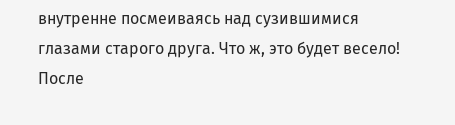внутренне посмеиваясь над сузившимися глазами старого друга. Что ж, это будет весело!
После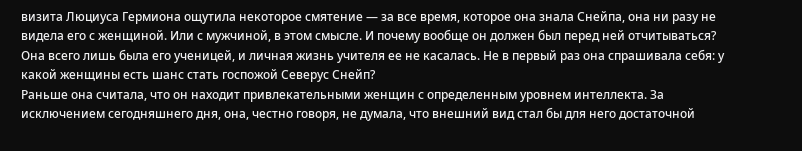визита Люциуса Гермиона ощутила некоторое смятение — за все время, которое она знала Снейпа, она ни разу не видела его с женщиной. Или с мужчиной, в этом смысле. И почему вообще он должен был перед ней отчитываться? Она всего лишь была его ученицей, и личная жизнь учителя ее не касалась. Не в первый раз она спрашивала себя: у какой женщины есть шанс стать госпожой Северус Снейп?
Раньше она считала, что он находит привлекательными женщин с определенным уровнем интеллекта. За исключением сегодняшнего дня, она, честно говоря, не думала, что внешний вид стал бы для него достаточной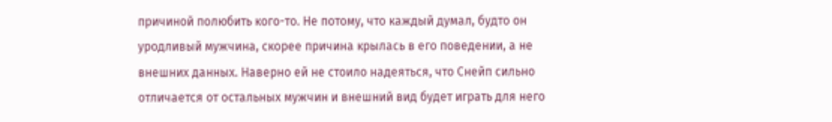причиной полюбить кого-то. Не потому, что каждый думал, будто он уродливый мужчина, скорее причина крылась в его поведении, а не внешних данных. Наверно ей не стоило надеяться, что Снейп сильно отличается от остальных мужчин и внешний вид будет играть для него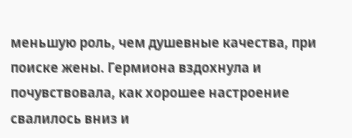меньшую роль, чем душевные качества, при поиске жены. Гермиона вздохнула и почувствовала, как хорошее настроение свалилось вниз и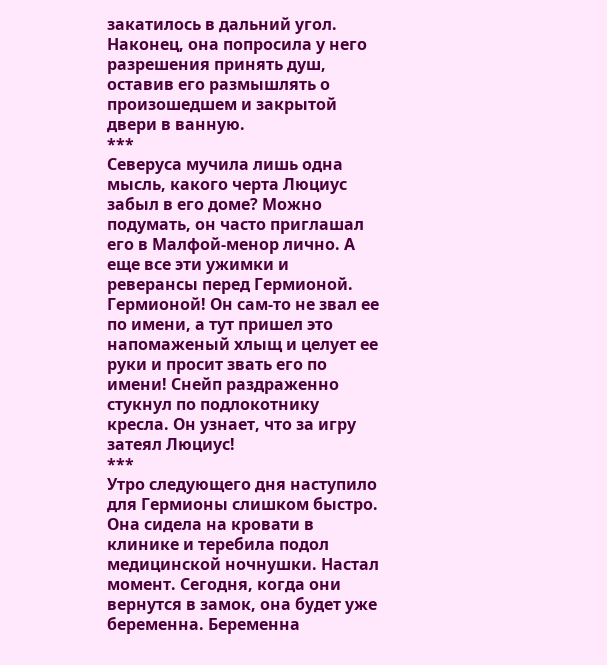закатилось в дальний угол. Наконец, она попросила у него разрешения принять душ, оставив его размышлять о произошедшем и закрытой двери в ванную.
***
Северуса мучила лишь одна мысль, какого черта Люциус забыл в его доме? Можно подумать, он часто приглашал его в Малфой-менор лично. А еще все эти ужимки и реверансы перед Гермионой. Гермионой! Он сам-то не звал ее по имени, а тут пришел это напомаженый хлыщ и целует ее руки и просит звать его по имени! Снейп раздраженно стукнул по подлокотнику кресла. Он узнает, что за игру затеял Люциус!
***
Утро следующего дня наступило для Гермионы слишком быстро. Она сидела на кровати в клинике и теребила подол медицинской ночнушки. Настал момент. Сегодня, когда они вернутся в замок, она будет уже беременна. Беременна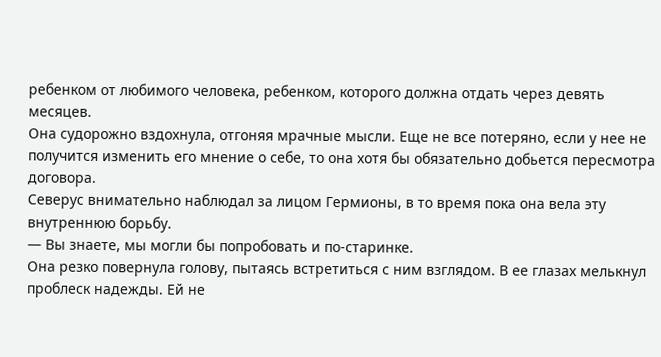ребенком от любимого человека, ребенком, которого должна отдать через девять месяцев.
Она судорожно вздохнула, отгоняя мрачные мысли. Еще не все потеряно, если у нее не получится изменить его мнение о себе, то она хотя бы обязательно добьется пересмотра договора.
Северус внимательно наблюдал за лицом Гермионы, в то время пока она вела эту внутреннюю борьбу.
— Вы знаете, мы могли бы попробовать и по-старинке.
Она резко повернула голову, пытаясь встретиться с ним взглядом. В ее глазах мелькнул проблеск надежды. Ей не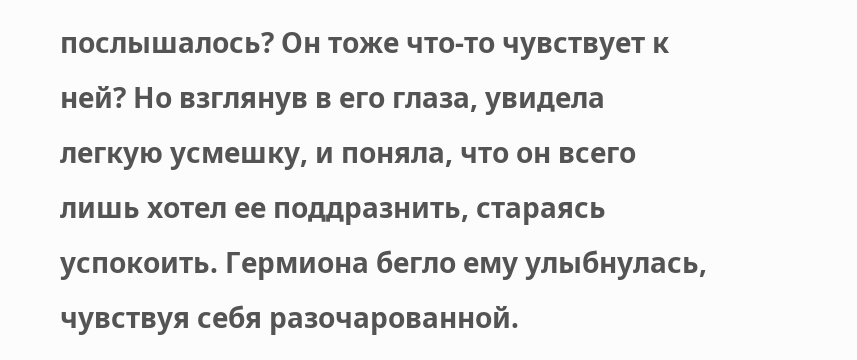послышалось? Он тоже что-то чувствует к ней? Но взглянув в его глаза, увидела легкую усмешку, и поняла, что он всего лишь хотел ее поддразнить, стараясь успокоить. Гермиона бегло ему улыбнулась, чувствуя себя разочарованной.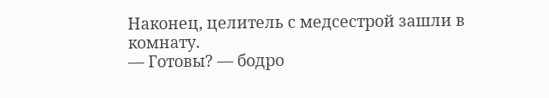Наконец, целитель с медсестрой зашли в комнату.
— Готовы? — бодро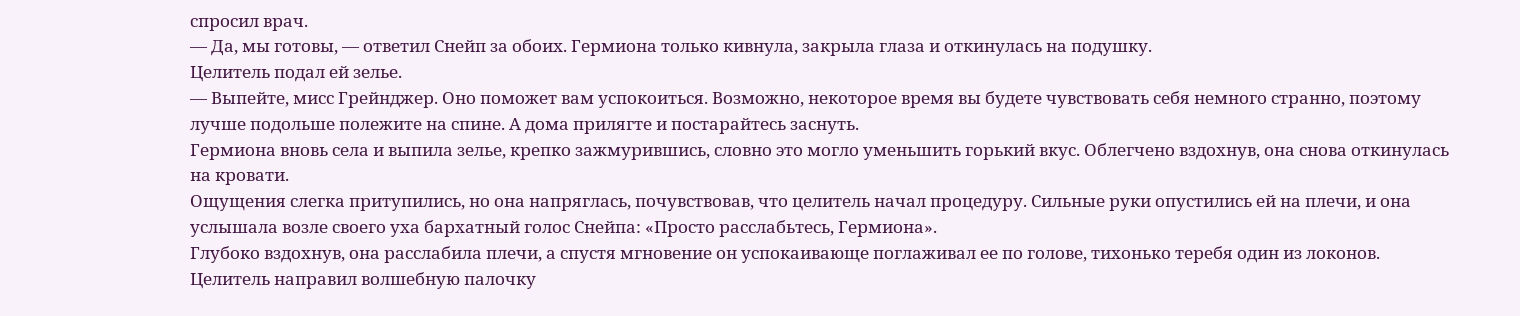спросил врач.
— Да, мы готовы, — ответил Снейп за обоих. Гермиона только кивнула, закрыла глаза и откинулась на подушку.
Целитель подал ей зелье.
— Выпейте, мисс Грейнджер. Оно поможет вам успокоиться. Возможно, некоторое время вы будете чувствовать себя немного странно, поэтому лучше подольше полежите на спине. А дома прилягте и постарайтесь заснуть.
Гермиона вновь села и выпила зелье, крепко зажмурившись, словно это могло уменьшить горький вкус. Облегчено вздохнув, она снова откинулась на кровати.
Ощущения слегка притупились, но она напряглась, почувствовав, что целитель начал процедуру. Сильные руки опустились ей на плечи, и она услышала возле своего уха бархатный голос Снейпа: «Просто расслабьтесь, Гермиона».
Глубоко вздохнув, она расслабила плечи, а спустя мгновение он успокаивающе поглаживал ее по голове, тихонько теребя один из локонов.
Целитель направил волшебную палочку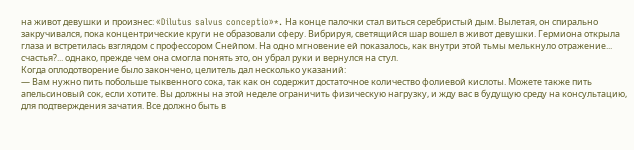на живот девушки и произнес: «Dilutus salvus conceptio»*. На конце палочки стал виться серебристый дым. Вылетая, он спирально закручивался, пока концентрические круги не образовали сферу. Вибрируя, светящийся шар вошел в живот девушки. Гермиона открыла глаза и встретилась взглядом с профессором Снейпом. На одно мгновение ей показалось, как внутри этой тьмы мелькнуло отражение... счастья?... однако, прежде чем она смогла понять это, он убрал руки и вернулся на стул.
Когда оплодотворение было закончено, целитель дал несколько указаний:
— Вам нужно пить побольше тыквенного сока, так как он содержит достаточное количество фолиевой кислоты. Можете также пить апельсиновый сок, если хотите. Вы должны на этой неделе ограничить физическую нагрузку, и жду вас в будущую среду на консультацию, для подтверждения зачатия. Все должно быть в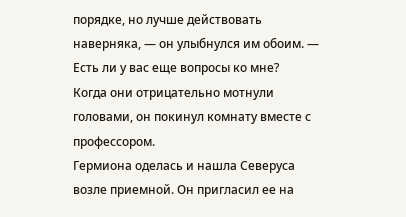порядке, но лучше действовать наверняка, — он улыбнулся им обоим. — Есть ли у вас еще вопросы ко мне?
Когда они отрицательно мотнули головами, он покинул комнату вместе с профессором.
Гермиона оделась и нашла Северуса возле приемной. Он пригласил ее на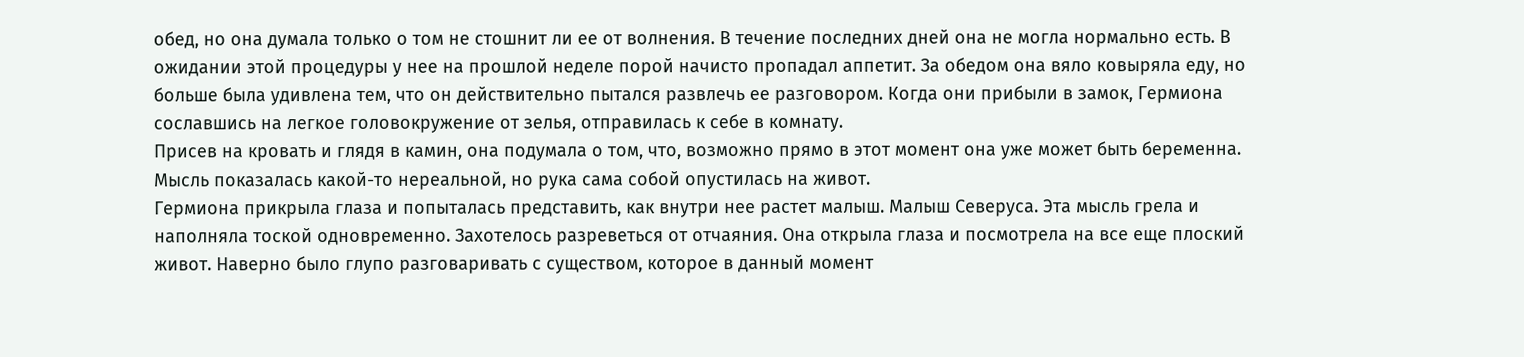обед, но она думала только о том не стошнит ли ее от волнения. В течение последних дней она не могла нормально есть. В ожидании этой процедуры у нее на прошлой неделе порой начисто пропадал аппетит. За обедом она вяло ковыряла еду, но больше была удивлена тем, что он действительно пытался развлечь ее разговором. Когда они прибыли в замок, Гермиона сославшись на легкое головокружение от зелья, отправилась к себе в комнату.
Присев на кровать и глядя в камин, она подумала о том, что, возможно прямо в этот момент она уже может быть беременна. Мысль показалась какой-то нереальной, но рука сама собой опустилась на живот.
Гермиона прикрыла глаза и попыталась представить, как внутри нее растет малыш. Малыш Северуса. Эта мысль грела и наполняла тоской одновременно. Захотелось разреветься от отчаяния. Она открыла глаза и посмотрела на все еще плоский живот. Наверно было глупо разговаривать с существом, которое в данный момент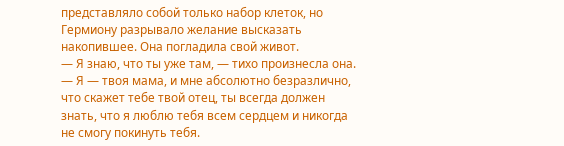представляло собой только набор клеток, но Гермиону разрывало желание высказать накопившее. Она погладила свой живот.
— Я знаю, что ты уже там, — тихо произнесла она. — Я — твоя мама, и мне абсолютно безразлично, что скажет тебе твой отец, ты всегда должен знать, что я люблю тебя всем сердцем и никогда не смогу покинуть тебя.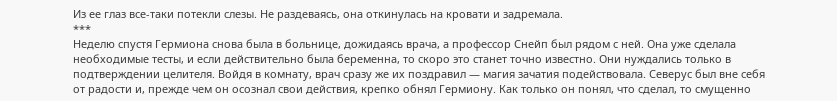Из ее глаз все-таки потекли слезы. Не раздеваясь, она откинулась на кровати и задремала.
***
Неделю спустя Гермиона снова была в больнице, дожидаясь врача, а профессор Снейп был рядом с ней. Она уже сделала необходимые тесты, и если действительно была беременна, то скоро это станет точно известно. Они нуждались только в подтверждении целителя. Войдя в комнату, врач сразу же их поздравил — магия зачатия подействовала. Северус был вне себя от радости и, прежде чем он осознал свои действия, крепко обнял Гермиону. Как только он понял, что сделал, то смущенно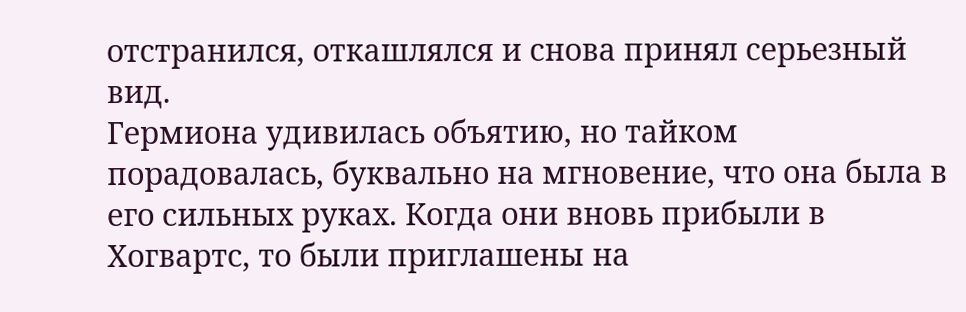отстранился, откашлялся и снова принял серьезный вид.
Гермиона удивилась объятию, но тайком порадовалась, буквально на мгновение, что она была в его сильных руках. Когда они вновь прибыли в Хогвартс, то были приглашены на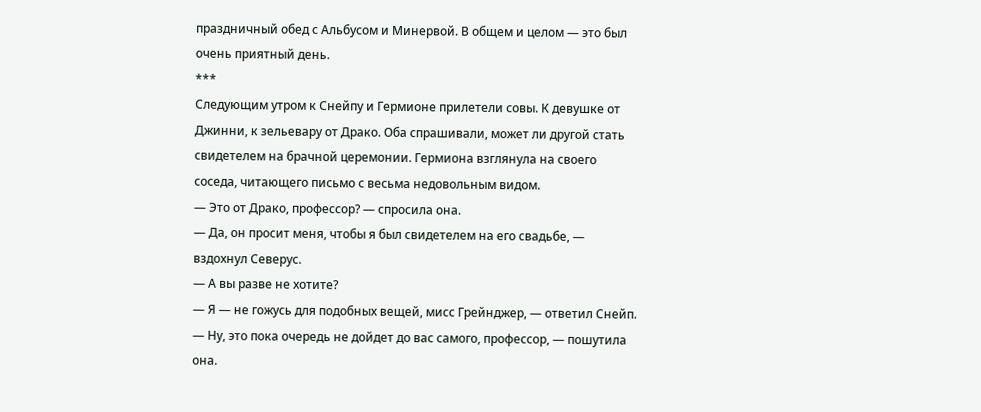праздничный обед с Альбусом и Минервой. В общем и целом — это был очень приятный день.
***
Следующим утром к Снейпу и Гермионе прилетели совы. К девушке от Джинни, к зельевару от Драко. Оба спрашивали, может ли другой стать свидетелем на брачной церемонии. Гермиона взглянула на своего соседа, читающего письмо с весьма недовольным видом.
— Это от Драко, профессор? — спросила она.
— Да, он просит меня, чтобы я был свидетелем на его свадьбе, — вздохнул Северус.
— А вы разве не хотите?
— Я — не гожусь для подобных вещей, мисс Грейнджер, — ответил Снейп.
— Ну, это пока очередь не дойдет до вас самого, профессор, — пошутила она.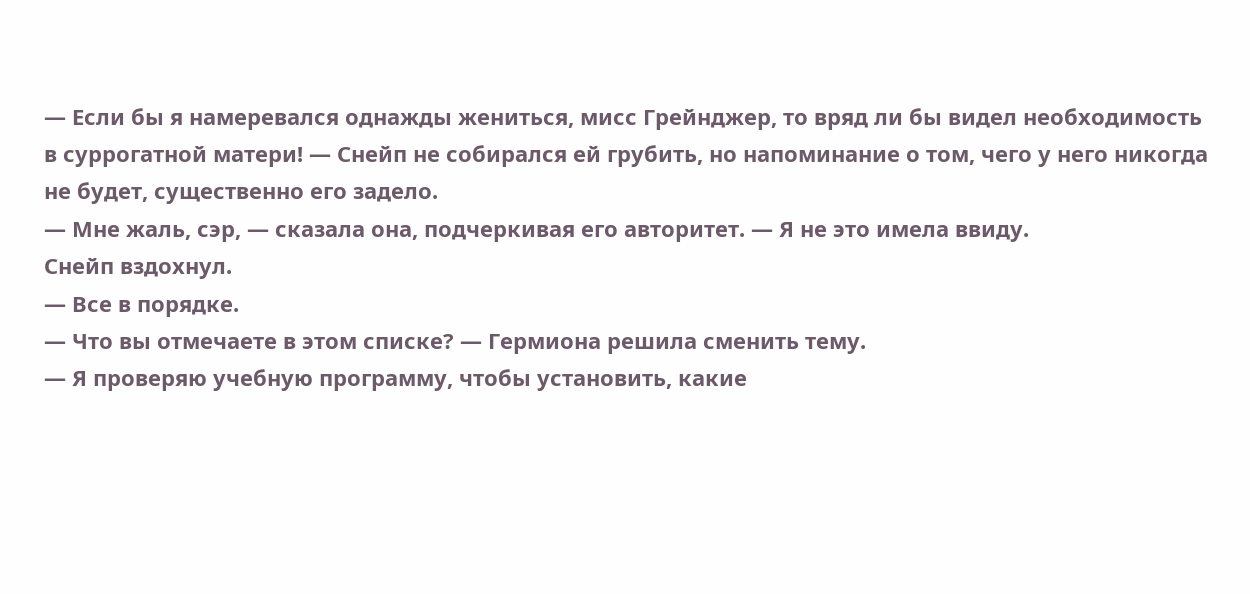— Если бы я намеревался однажды жениться, мисс Грейнджер, то вряд ли бы видел необходимость в суррогатной матери! — Снейп не собирался ей грубить, но напоминание о том, чего у него никогда не будет, существенно его задело.
— Мне жаль, сэр, — сказала она, подчеркивая его авторитет. — Я не это имела ввиду.
Снейп вздохнул.
— Все в порядке.
— Что вы отмечаете в этом списке? — Гермиона решила сменить тему.
— Я проверяю учебную программу, чтобы установить, какие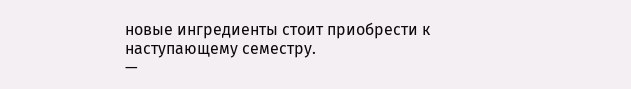новые ингредиенты стоит приобрести к наступающему семестру.
—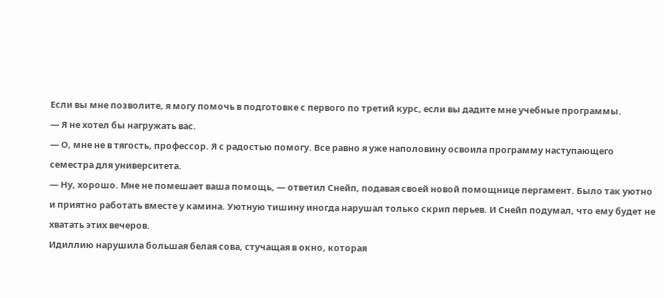Если вы мне позволите, я могу помочь в подготовке с первого по третий курс, если вы дадите мне учебные программы.
— Я не хотел бы нагружать вас.
— О, мне не в тягость, профессор. Я с радостью помогу. Все равно я уже наполовину освоила программу наступающего семестра для университета.
— Ну, хорошо. Мне не помешает ваша помощь, — ответил Снейп, подавая своей новой помощнице пергамент. Было так уютно и приятно работать вместе у камина. Уютную тишину иногда нарушал только скрип перьев. И Снейп подумал, что ему будет не хватать этих вечеров.
Идиллию нарушила большая белая сова, стучащая в окно, которая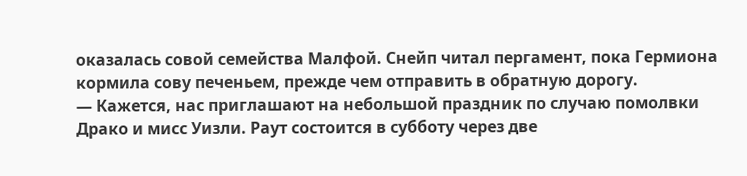оказалась совой семейства Малфой. Снейп читал пергамент, пока Гермиона кормила сову печеньем, прежде чем отправить в обратную дорогу.
— Кажется, нас приглашают на небольшой праздник по случаю помолвки Драко и мисс Уизли. Раут состоится в субботу через две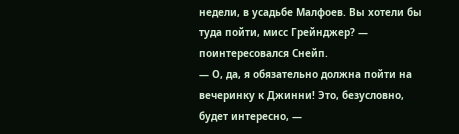недели, в усадьбе Малфоев. Вы хотели бы туда пойти, мисс Грейнджер? — поинтересовался Снейп.
— О, да, я обязательно должна пойти на вечеринку к Джинни! Это, безусловно, будет интересно, —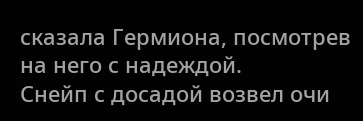сказала Гермиона, посмотрев на него с надеждой.
Снейп с досадой возвел очи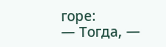горе:
— Тогда, —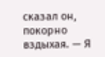сказал он, покорно вздыхая. — Я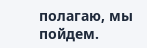полагаю, мы пойдем.